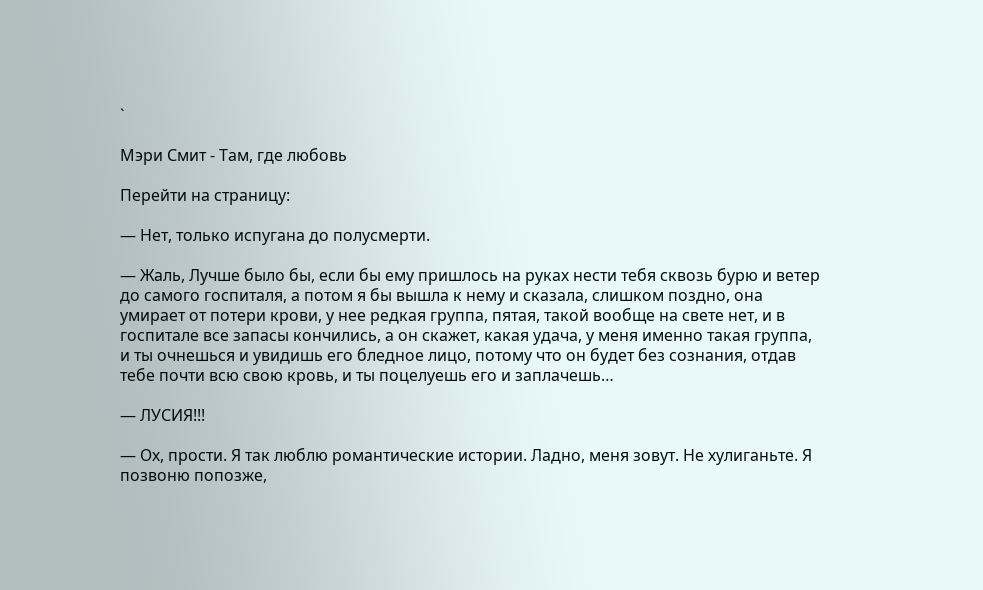`

Мэри Смит - Там, где любовь

Перейти на страницу:

— Нет, только испугана до полусмерти.

— Жаль, Лучше было бы, если бы ему пришлось на руках нести тебя сквозь бурю и ветер до самого госпиталя, а потом я бы вышла к нему и сказала, слишком поздно, она умирает от потери крови, у нее редкая группа, пятая, такой вообще на свете нет, и в госпитале все запасы кончились, а он скажет, какая удача, у меня именно такая группа, и ты очнешься и увидишь его бледное лицо, потому что он будет без сознания, отдав тебе почти всю свою кровь, и ты поцелуешь его и заплачешь…

— ЛУСИЯ!!!

— Ох, прости. Я так люблю романтические истории. Ладно, меня зовут. Не хулиганьте. Я позвоню попозже,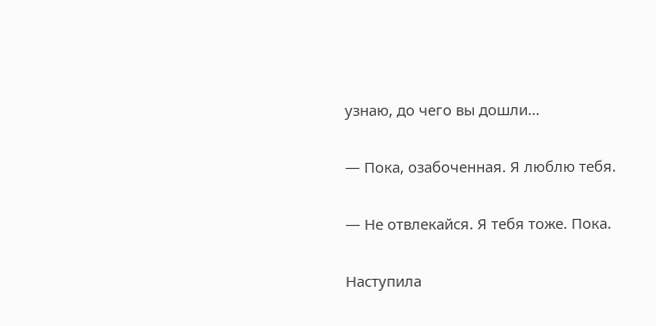узнаю, до чего вы дошли…

— Пока, озабоченная. Я люблю тебя.

— Не отвлекайся. Я тебя тоже. Пока.

Наступила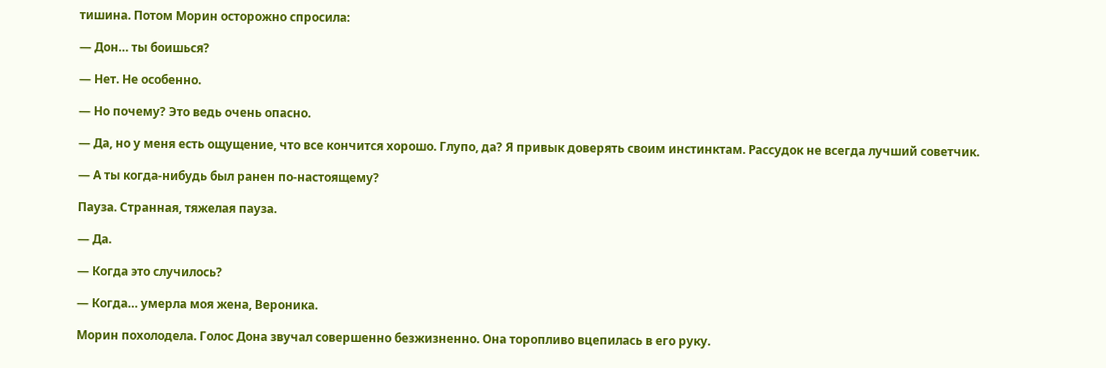тишина. Потом Морин осторожно спросила:

— Дон… ты боишься?

— Нет. Не особенно.

— Но почему? Это ведь очень опасно.

— Да, но у меня есть ощущение, что все кончится хорошо. Глупо, да? Я привык доверять своим инстинктам. Рассудок не всегда лучший советчик.

— А ты когда-нибудь был ранен по-настоящему?

Пауза. Странная, тяжелая пауза.

— Да.

— Когда это случилось?

— Когда… умерла моя жена, Вероника.

Морин похолодела. Голос Дона звучал совершенно безжизненно. Она торопливо вцепилась в его руку.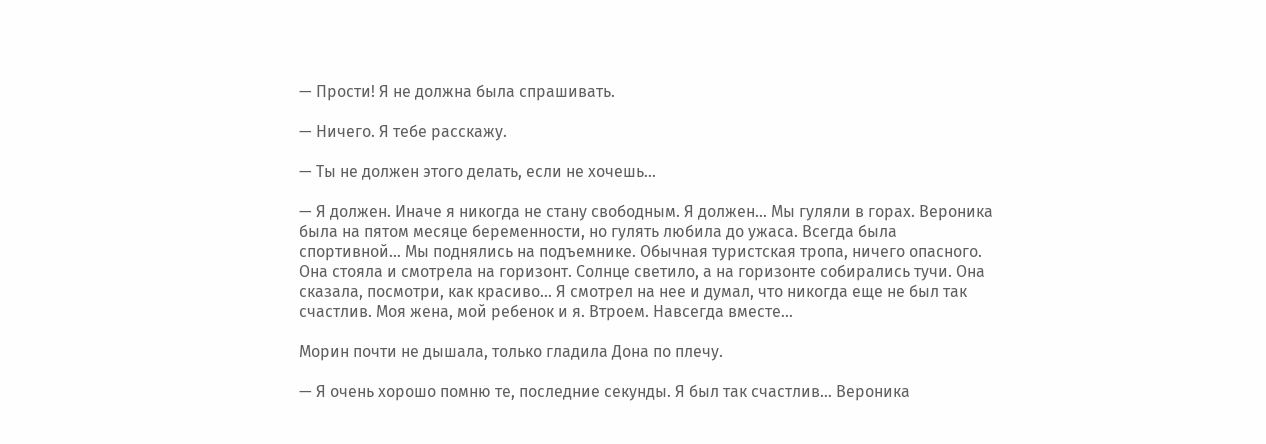— Прости! Я не должна была спрашивать.

— Ничего. Я тебе расскажу.

— Ты не должен этого делать, если не хочешь…

— Я должен. Иначе я никогда не стану свободным. Я должен… Мы гуляли в горах. Вероника была на пятом месяце беременности, но гулять любила до ужаса. Всегда была спортивной… Мы поднялись на подъемнике. Обычная туристская тропа, ничего опасного. Она стояла и смотрела на горизонт. Солнце светило, а на горизонте собирались тучи. Она сказала, посмотри, как красиво… Я смотрел на нее и думал, что никогда еще не был так счастлив. Моя жена, мой ребенок и я. Втроем. Навсегда вместе…

Морин почти не дышала, только гладила Дона по плечу.

— Я очень хорошо помню те, последние секунды. Я был так счастлив… Вероника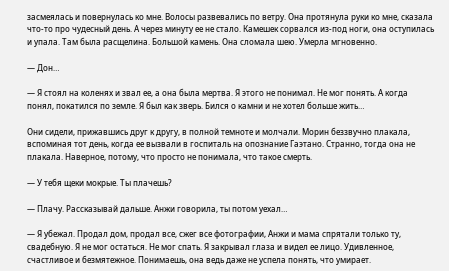засмеялась и повернулась ко мне. Волосы развевались по ветру. Она протянула руки ко мне, сказала что-то про чудесный день. А через минуту ее не стало. Камешек сорвался из-под ноги, она оступилась и упала. Там была расщелина. Большой камень. Она сломала шею. Умерла мгновенно.

— Дон…

— Я стоял на коленях и звал ее, а она была мертва. Я этого не понимал. Не мог понять. А когда понял, покатился по земле. Я был как зверь. Бился о камни и не хотел больше жить…

Они сидели, прижавшись друг к другу, в полной темноте и молчали. Морин беззвучно плакала, вспоминая тот день, когда ее вызвали в госпиталь на опознание Гаэтано. Странно, тогда она не плакала. Наверное, потому, что просто не понимала, что такое смерть.

— У тебя щеки мокрые. Ты плачешь?

— Плачу. Рассказывай дальше. Анжи говорила, ты потом уехал…

— Я убежал. Продал дом, продал все, сжег все фотографии, Анжи и мама спрятали только ту, свадебную. Я не мог остаться. Не мог спать. Я закрывал глаза и видел ее лицо. Удивленное, счастливое и безмятежное. Понимаешь, она ведь даже не успела понять, что умирает.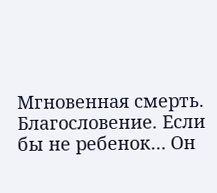Мгновенная смерть. Благословение. Если бы не ребенок… Он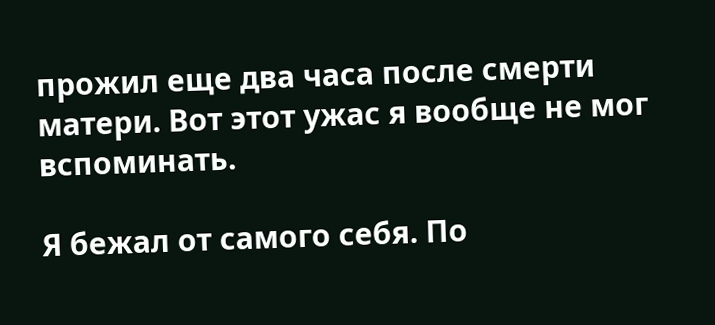прожил еще два часа после смерти матери. Вот этот ужас я вообще не мог вспоминать.

Я бежал от самого себя. По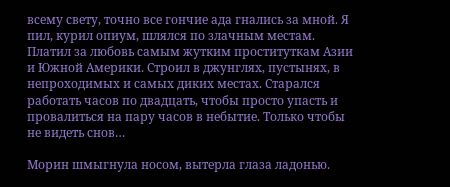всему свету, точно все гончие ада гнались за мной. Я пил, курил опиум, шлялся по злачным местам. Платил за любовь самым жутким проституткам Азии и Южной Америки. Строил в джунглях, пустынях, в непроходимых и самых диких местах. Старался работать часов по двадцать, чтобы просто упасть и провалиться на пару часов в небытие. Только чтобы не видеть снов…

Морин шмыгнула носом, вытерла глаза ладонью.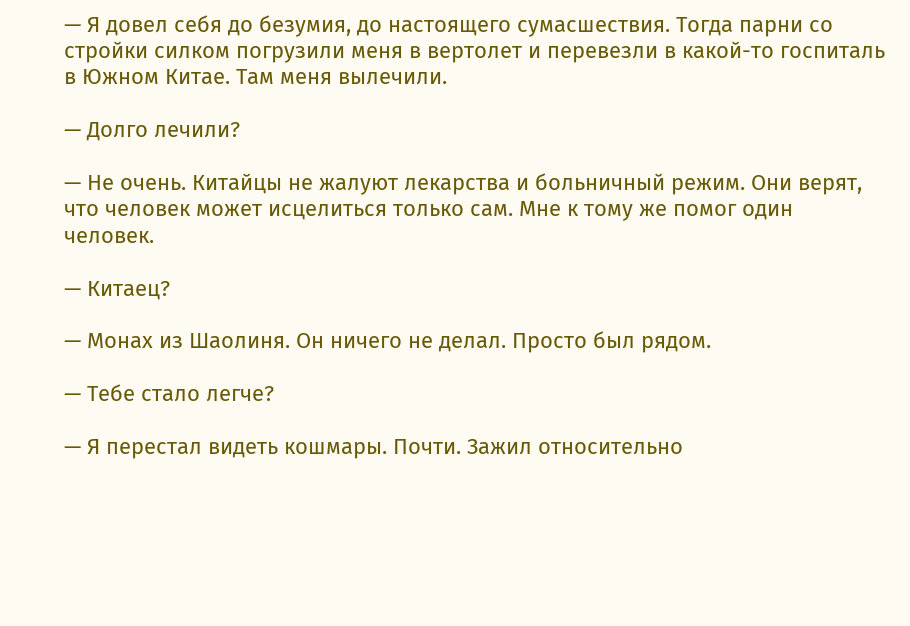— Я довел себя до безумия, до настоящего сумасшествия. Тогда парни со стройки силком погрузили меня в вертолет и перевезли в какой-то госпиталь в Южном Китае. Там меня вылечили.

— Долго лечили?

— Не очень. Китайцы не жалуют лекарства и больничный режим. Они верят, что человек может исцелиться только сам. Мне к тому же помог один человек.

— Китаец?

— Монах из Шаолиня. Он ничего не делал. Просто был рядом.

— Тебе стало легче?

— Я перестал видеть кошмары. Почти. Зажил относительно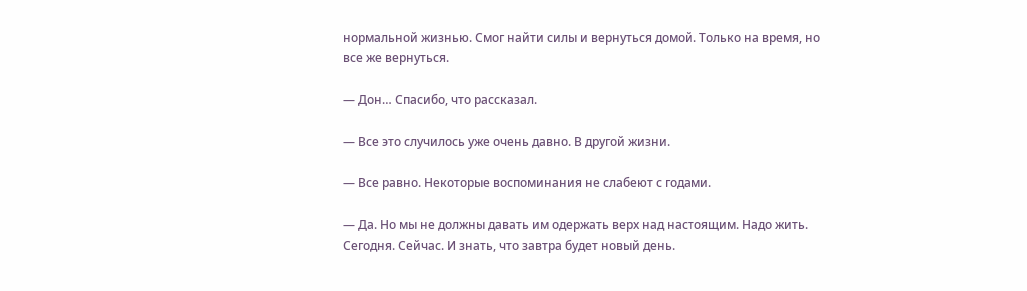нормальной жизнью. Смог найти силы и вернуться домой. Только на время, но все же вернуться.

— Дон… Спасибо, что рассказал.

— Все это случилось уже очень давно. В другой жизни.

— Все равно. Некоторые воспоминания не слабеют с годами.

— Да. Но мы не должны давать им одержать верх над настоящим. Надо жить. Сегодня. Сейчас. И знать, что завтра будет новый день.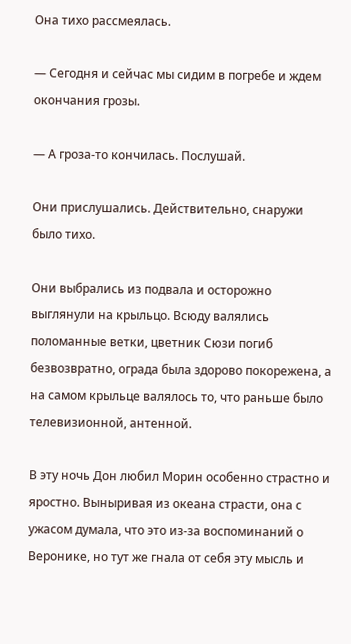Она тихо рассмеялась.

— Сегодня и сейчас мы сидим в погребе и ждем окончания грозы.

— А гроза-то кончилась. Послушай.

Они прислушались. Действительно, снаружи было тихо.

Они выбрались из подвала и осторожно выглянули на крыльцо. Всюду валялись поломанные ветки, цветник Сюзи погиб безвозвратно, ограда была здорово покорежена, а на самом крыльце валялось то, что раньше было телевизионной, антенной.

В эту ночь Дон любил Морин особенно страстно и яростно. Выныривая из океана страсти, она с ужасом думала, что это из-за воспоминаний о Веронике, но тут же гнала от себя эту мысль и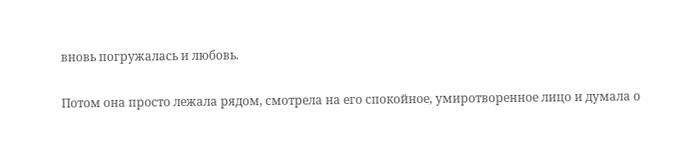вновь погружалась и любовь.

Потом она просто лежала рядом, смотрела на его спокойное, умиротворенное лицо и думала о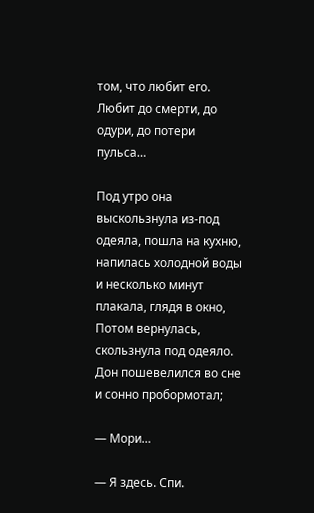том, что любит его. Любит до смерти, до одури, до потери пульса…

Под утро она выскользнула из-под одеяла, пошла на кухню, напилась холодной воды и несколько минут плакала, глядя в окно, Потом вернулась, скользнула под одеяло. Дон пошевелился во сне и сонно пробормотал;

— Мори…

— Я здесь. Спи.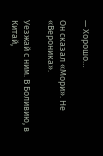— Хорошо…

Он сказал «Мори». Не «Вероника».

Уезжай с ним. В Боливию, в Китай,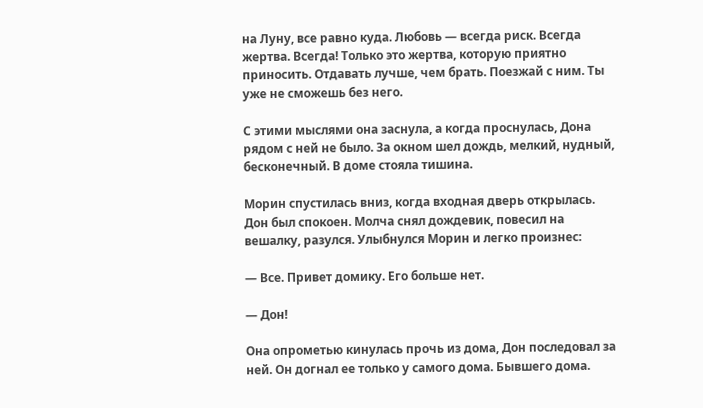на Луну, все равно куда. Любовь — всегда риск. Всегда жертва. Всегда! Только это жертва, которую приятно приносить. Отдавать лучше, чем брать. Поезжай с ним. Ты уже не сможешь без него.

С этими мыслями она заснула, а когда проснулась, Дона рядом с ней не было. За окном шел дождь, мелкий, нудный, бесконечный. В доме стояла тишина.

Морин спустилась вниз, когда входная дверь открылась. Дон был спокоен. Молча снял дождевик, повесил на вешалку, разулся. Улыбнулся Морин и легко произнес:

— Все. Привет домику. Его больше нет.

— Дон!

Она опрометью кинулась прочь из дома, Дон последовал за ней. Он догнал ее только у самого дома. Бывшего дома.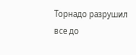Торнадо разрушил все до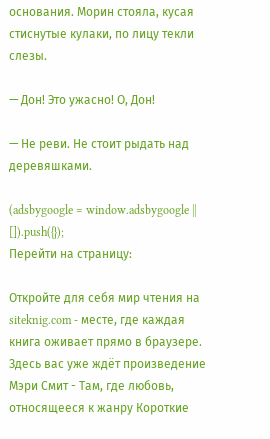основания. Морин стояла, кусая стиснутые кулаки, по лицу текли слезы.

— Дон! Это ужасно! О, Дон!

— Не реви. Не стоит рыдать над деревяшками.

(adsbygoogle = window.adsbygoogle || []).push({});
Перейти на страницу:

Откройте для себя мир чтения на siteknig.com - месте, где каждая книга оживает прямо в браузере. Здесь вас уже ждёт произведение Мэри Смит - Там, где любовь, относящееся к жанру Короткие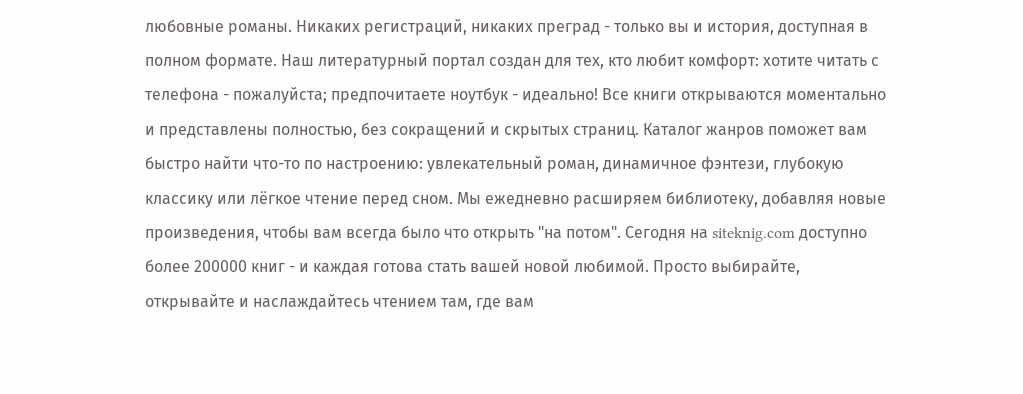любовные романы. Никаких регистраций, никаких преград - только вы и история, доступная в полном формате. Наш литературный портал создан для тех, кто любит комфорт: хотите читать с телефона - пожалуйста; предпочитаете ноутбук - идеально! Все книги открываются моментально и представлены полностью, без сокращений и скрытых страниц. Каталог жанров поможет вам быстро найти что-то по настроению: увлекательный роман, динамичное фэнтези, глубокую классику или лёгкое чтение перед сном. Мы ежедневно расширяем библиотеку, добавляя новые произведения, чтобы вам всегда было что открыть "на потом". Сегодня на siteknig.com доступно более 200000 книг - и каждая готова стать вашей новой любимой. Просто выбирайте, открывайте и наслаждайтесь чтением там, где вам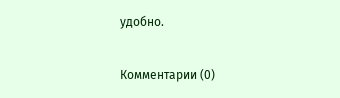удобно.

Комментарии (0)